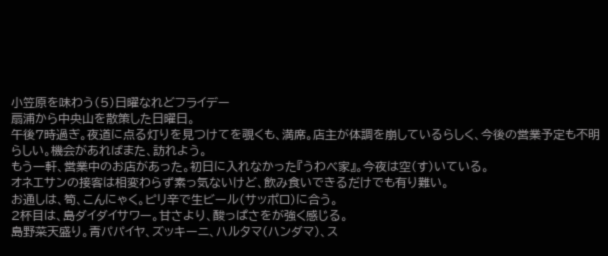小笠原を味わう(5)日曜なれどフライデー
扇浦から中央山を散策した日曜日。
午後7時過ぎ。夜道に点る灯りを見つけてを覗くも、満席。店主が体調を崩しているらしく、今後の営業予定も不明らしい。機会があればまた、訪れよう。
もう一軒、営業中のお店があった。初日に入れなかった『うわべ家』。今夜は空(す)いている。
オネエサンの接客は相変わらず素っ気ないけど、飲み食いできるだけでも有り難い。
お通しは、筍、こんにゃく。ピリ辛で生ビール(サッポロ)に合う。
2杯目は、島ダイダイサワー。甘さより、酸っぱさをが強く感じる。
島野菜天盛り。青パパイヤ、ズッキーニ、ハルタマ(ハンダマ)、ス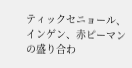ティックセニョール、インゲン、赤ピーマンの盛り合わ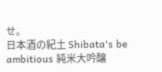せ。
日本酒の紀土 Shibata's be ambitious 純米大吟醸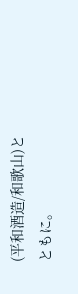(平和酒造/和歌山)とともに。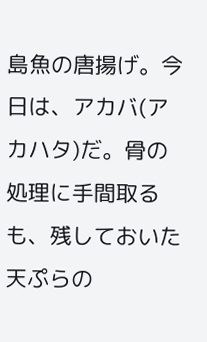島魚の唐揚げ。今日は、アカバ(アカハタ)だ。骨の処理に手間取るも、残しておいた天ぷらの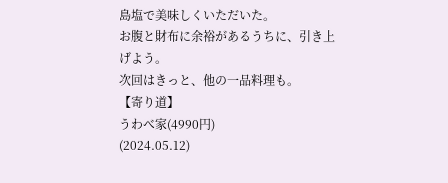島塩で美味しくいただいた。
お腹と財布に余裕があるうちに、引き上げよう。
次回はきっと、他の一品料理も。
【寄り道】
うわべ家(4990円)
(2024.05.12)